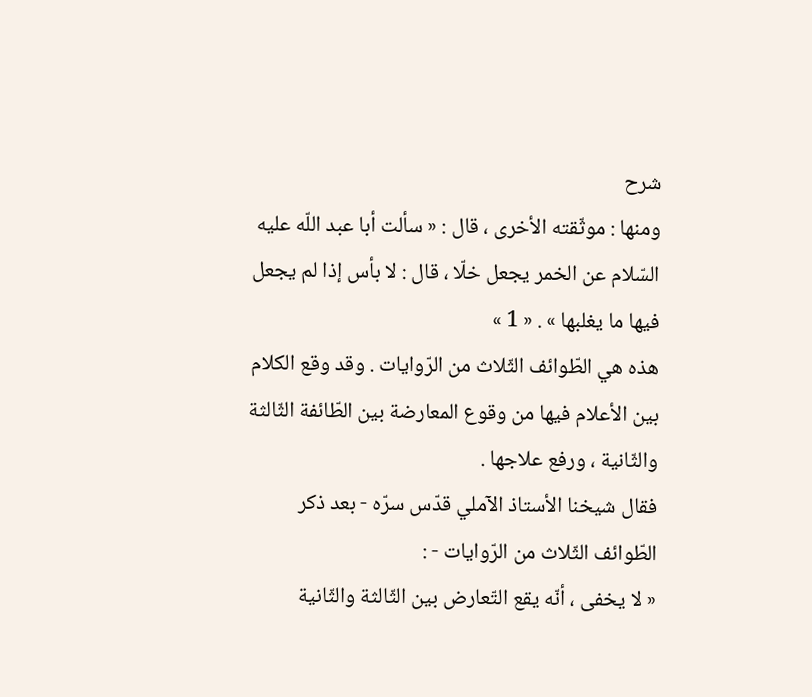شرح
ومنها : موثّقته الأخرى ، قال : « سألت أبا عبد اللّه عليه السّلام عن الخمر يجعل خلّا ، قال : لا بأس إذا لم يجعل فيها ما يغلبها » . « 1 »
هذه هي الطّوائف الثّلاث من الرّوايات . وقد وقع الكلام بين الأعلام فيها من وقوع المعارضة بين الطّائفة الثّالثة والثّانية ، ورفع علاجها .
فقال شيخنا الأستاذ الآملي قدّس سرّه - بعد ذكر الطّوائف الثّلاث من الرّوايات - :
« لا يخفى ، أنّه يقع التّعارض بين الثّالثة والثّانية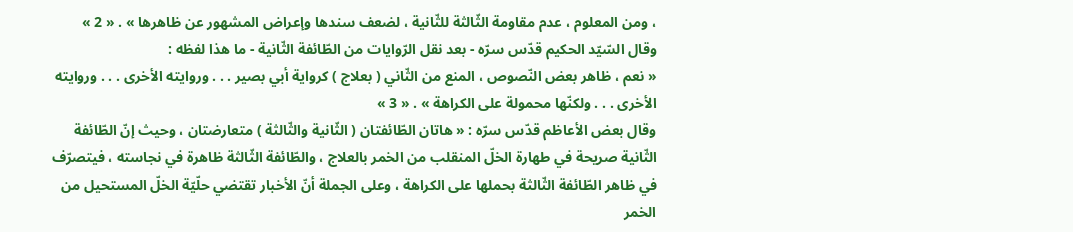، ومن المعلوم ، عدم مقاومة الثّالثة للثّانية ، لضعف سندها وإعراض المشهور عن ظاهرها » . « 2 »
وقال السّيّد الحكيم قدّس سرّه - بعد نقل الرّوايات من الطّائفة الثّانية - ما هذا لفظه :
« نعم ، ظاهر بعض النّصوص ، المنع من الثّاني ( بعلاج ) كرواية أبي بصير . . . وروايته الأخرى . . . وروايته الأخرى . . . ولكنّها محمولة على الكراهة » . « 3 »
وقال بعض الأعاظم قدّس سرّه : « هاتان الطّائفتان ( الثّانية والثّالثة ) متعارضتان ، وحيث إنّ الطّائفة الثّانية صريحة في طهارة الخلّ المنقلب من الخمر بالعلاج ، والطّائفة الثّالثة ظاهرة في نجاسته ، فيتصرّف في ظاهر الطّائفة الثّالثة بحملها على الكراهة ، وعلى الجملة أنّ الأخبار تقتضي حلّيّة الخلّ المستحيل من الخمر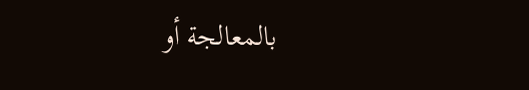بالمعالجة أو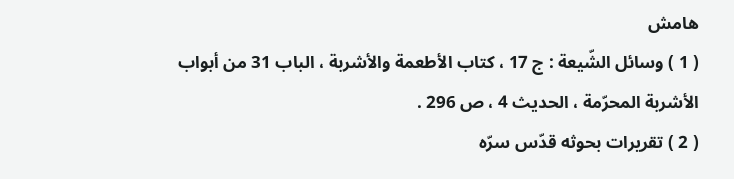هامش
( 1 ) وسائل الشّيعة : ج 17 ، كتاب الأطعمة والأشربة ، الباب 31 من أبواب الأشربة المحرّمة ، الحديث 4 ، ص 296 .
( 2 ) تقريرات بحوثه قدّس سرّه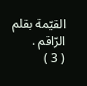القيّمة بقلم الرّاقم .
( 3 )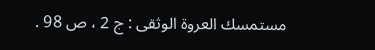مستمسك العروة الوثقى : ج 2 ، ص 98 .